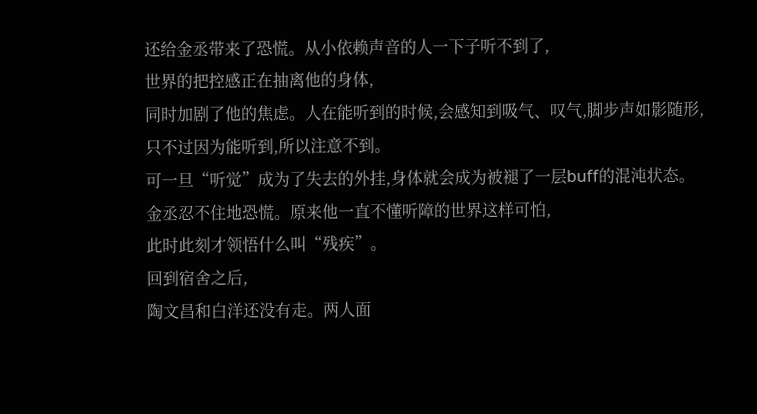还给金丞带来了恐慌。从小依赖声音的人一下子听不到了,
世界的把控感正在抽离他的身体,
同时加剧了他的焦虑。人在能听到的时候,会感知到吸气、叹气,脚步声如影随形,
只不过因为能听到,所以注意不到。
可一旦“听觉”成为了失去的外挂,身体就会成为被褪了一层buff的混沌状态。
金丞忍不住地恐慌。原来他一直不懂听障的世界这样可怕,
此时此刻才领悟什么叫“残疾”。
回到宿舍之后,
陶文昌和白洋还没有走。两人面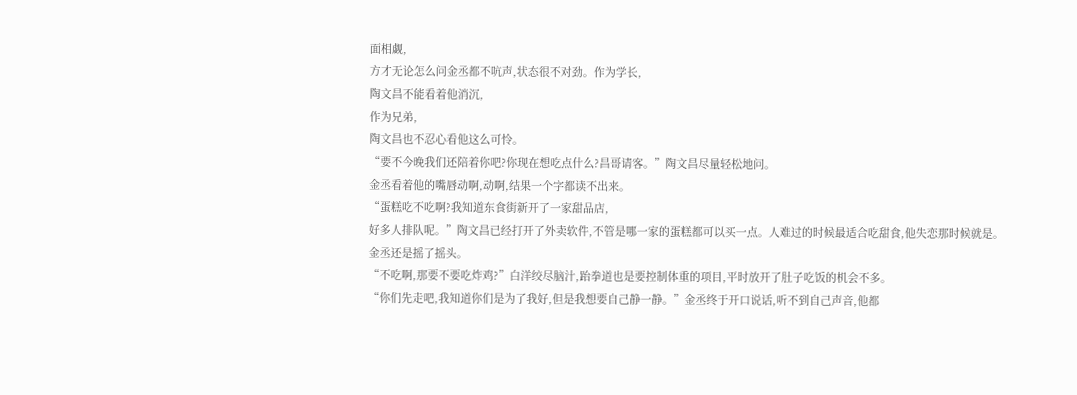面相觑,
方才无论怎么问金丞都不吭声,状态很不对劲。作为学长,
陶文昌不能看着他消沉,
作为兄弟,
陶文昌也不忍心看他这么可怜。
“要不今晚我们还陪着你吧?你现在想吃点什么?昌哥请客。”陶文昌尽量轻松地问。
金丞看着他的嘴唇动啊,动啊,结果一个字都读不出来。
“蛋糕吃不吃啊?我知道东食街新开了一家甜品店,
好多人排队呢。”陶文昌已经打开了外卖软件,不管是哪一家的蛋糕都可以买一点。人难过的时候最适合吃甜食,他失恋那时候就是。
金丞还是摇了摇头。
“不吃啊,那要不要吃炸鸡?”白洋绞尽脑汁,跆拳道也是要控制体重的项目,平时放开了肚子吃饭的机会不多。
“你们先走吧,我知道你们是为了我好,但是我想要自己静一静。”金丞终于开口说话,听不到自己声音,他都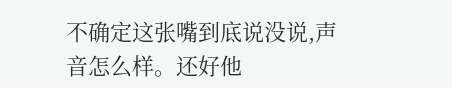不确定这张嘴到底说没说,声音怎么样。还好他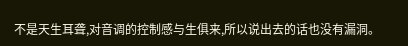不是天生耳聋,对音调的控制感与生俱来,所以说出去的话也没有漏洞。